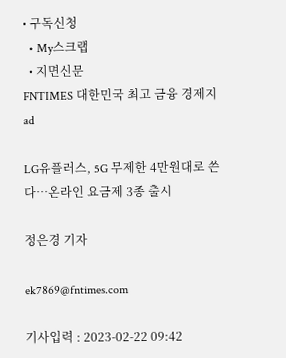• 구독신청
  • My스크랩
  • 지면신문
FNTIMES 대한민국 최고 금융 경제지
ad

LG유플러스, 5G 무제한 4만원대로 쓴다…온라인 요금제 3종 출시

정은경 기자

ek7869@fntimes.com

기사입력 : 2023-02-22 09:42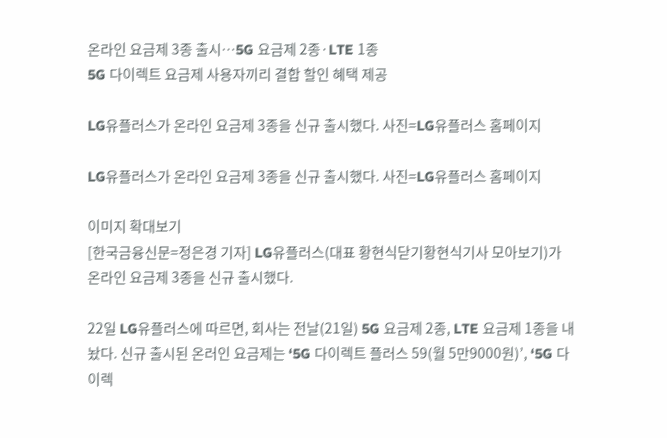온라인 요금제 3종 출시…5G 요금제 2종·LTE 1종
5G 다이렉트 요금제 사용자끼리 결합 할인 혜택 제공

LG유플러스가 온라인 요금제 3종을 신규 출시했다. 사진=LG유플러스 홈페이지

LG유플러스가 온라인 요금제 3종을 신규 출시했다. 사진=LG유플러스 홈페이지

이미지 확대보기
[한국금융신문=정은경 기자] LG유플러스(대표 황현식닫기황현식기사 모아보기)가 온라인 요금제 3종을 신규 출시했다.

22일 LG유플러스에 따르면, 회사는 전날(21일) 5G 요금제 2종, LTE 요금제 1종을 내놨다. 신규 출시된 온러인 요금제는 ‘5G 다이렉트 플러스 59(월 5만9000원)’, ‘5G 다이렉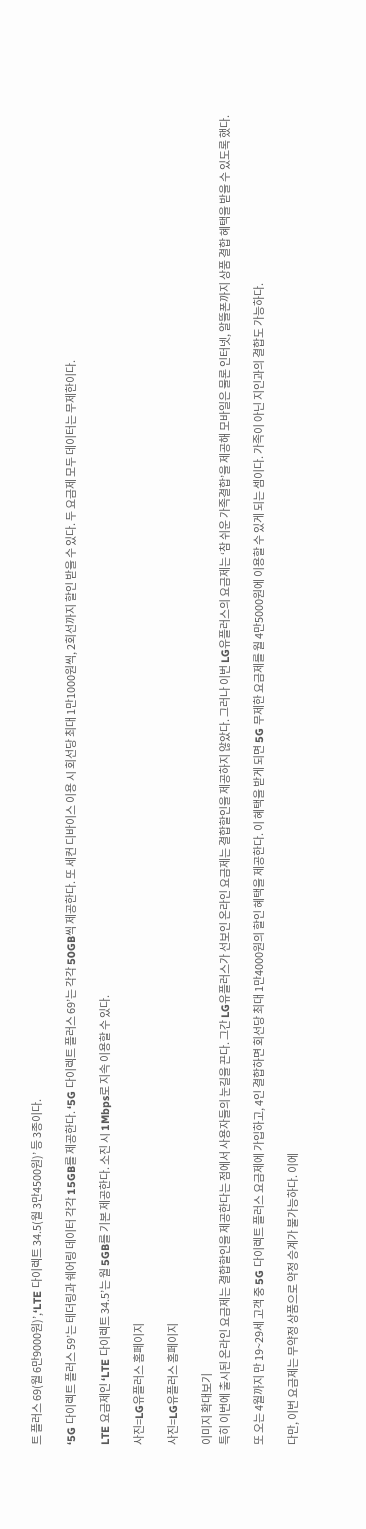트 플러스 69(월 6만9000원)’,‘LTE 다이렉트 34.5(월 3만4500원)’ 등 3종이다.

‘5G 다이렉트 플러스 59’는 테더링과 쉐어링 데이터 각각 15GB를 제공한다. ‘5G 다이렉트 플러스 69’는 각각 50GB씩 제공한다. 또 세컨 디바이스 이용 시 회선당 최대 1만1000원씩, 2회선까지 할인 받을 수 있다. 두 요금제 모두 데이터는 무제한이다.

LTE 요금제인 ‘LTE 다이렉트 34.5’는 월 5GB를 기본 제공한다. 소진 시 1Mbps로 지속 이용할 수 있다.

사진=LG유플러스 홈페이지

사진=LG유플러스 홈페이지

이미지 확대보기
특히 이번에 출시된 온라인 요금제는 결합할인을 제공한다는 점에서 사용자들의 눈길을 끈다. 그간 LG유플러스가 선보인 온라인 요금제는 결합할인을 제공하지 않았다. 그러나 이번 LG유플러스의 요금제는 ‘참 쉬운 가족결합’을 제공해 모바일은 물론 인터넷, 알뜰폰까지 상품 결합 혜택을 받을 수 있도록 했다.

또 오는 4월까지 만 19~29세 고객 중 5G 다이렉트 플러스 요금제에 가입하고, 4인 결합하면 회선당 최대 1만4000원의 할인 혜택을 제공한다. 이 혜택을 받게 되면 5G 무제한 요금제를 월 4만5000원에 이용할 수 있게 되는 셈이다. 가족이 아닌 지인과의 결합도 가능하다.

다만, 이번 요금제는 무약정 상품으로 약정 승계가 불가능하다. 이에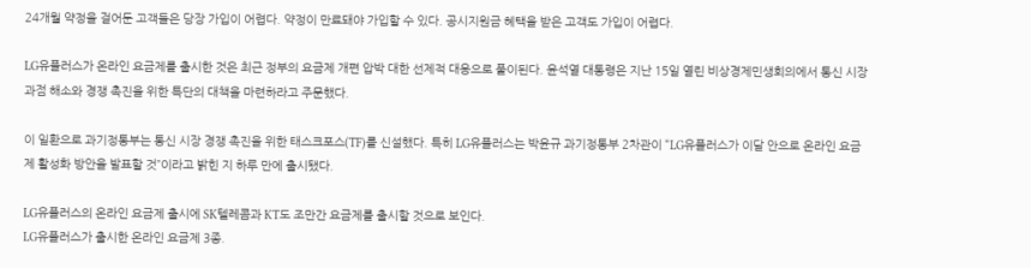24개월 약정을 걸어둔 고객들은 당장 가입이 어렵다. 약정이 만료돼야 가입할 수 있다. 공시지원금 혜택을 받은 고객도 가입이 어렵다.

LG유플러스가 온라인 요금제를 출시한 것은 최근 정부의 요금제 개편 압박 대한 선제적 대응으로 풀이된다. 윤석열 대통령은 지난 15일 열린 비상경제민생회의에서 통신 시장 과점 해소와 경쟁 촉진을 위한 특단의 대책을 마련하라고 주문했다.

이 일환으로 과기정통부는 통신 시장 경쟁 촉진을 위한 태스크포스(TF)를 신설했다. 특히 LG유플러스는 박윤규 과기정통부 2차관이 “LG유플러스가 이달 안으로 온라인 요금제 활성화 방안을 발표할 것”이라고 밝힌 지 하루 만에 출시됐다.

LG유플러스의 온라인 요금제 출시에 SK텔레콤과 KT도 조만간 요금제를 출시할 것으로 보인다.
LG유플러스가 출시한 온라인 요금제 3종.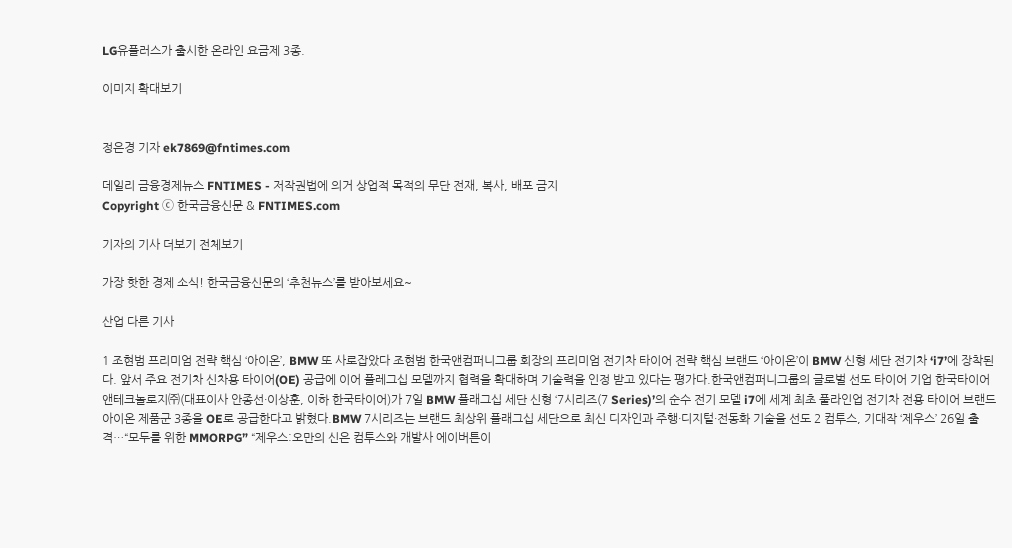LG유플러스가 출시한 온라인 요금제 3종.

이미지 확대보기


정은경 기자 ek7869@fntimes.com

데일리 금융경제뉴스 FNTIMES - 저작권법에 의거 상업적 목적의 무단 전재, 복사, 배포 금지
Copyright ⓒ 한국금융신문 & FNTIMES.com

기자의 기사 더보기 전체보기

가장 핫한 경제 소식! 한국금융신문의 ‘추천뉴스’를 받아보세요~

산업 다른 기사

1 조현범 프리미엄 전략 핵심 ‘아이온’, BMW 또 사로잡았다 조현범 한국앤컴퍼니그룹 회장의 프리미엄 전기차 타이어 전략 핵심 브랜드 ‘아이온’이 BMW 신형 세단 전기차 ‘i7’에 장착된다. 앞서 주요 전기차 신차용 타이어(OE) 공급에 이어 플레그십 모델까지 협력을 확대하며 기술력을 인정 받고 있다는 평가다.한국앤컴퍼니그룹의 글로벌 선도 타이어 기업 한국타이어앤테크놀로지㈜(대표이사 안종선·이상훈, 이하 한국타이어)가 7일 BMW 플래그십 세단 신형 ‘7시리즈(7 Series)’의 순수 전기 모델 i7에 세계 최초 풀라인업 전기차 전용 타이어 브랜드 아이온 제품군 3종을 OE로 공급한다고 밝혔다.BMW 7시리즈는 브랜드 최상위 플래그십 세단으로 최신 디자인과 주행·디지털·전동화 기술을 선도 2 컴투스, 기대작 ‘제우스’ 26일 출격…“모두를 위한 MMORPG” “제우스:오만의 신은 컴투스와 개발사 에이버튼이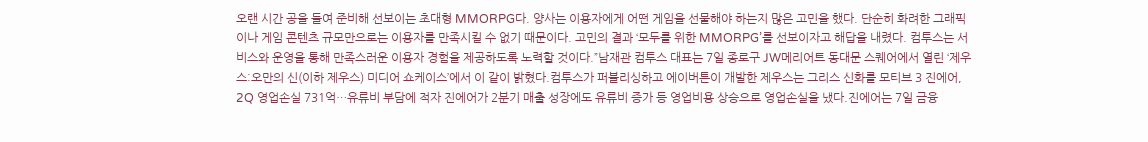오랜 시간 공을 들여 준비해 선보이는 초대형 MMORPG다. 양사는 이용자에게 어떤 게임을 선물해야 하는지 많은 고민을 했다. 단순히 화려한 그래픽이나 게임 콘텐츠 규모만으로는 이용자를 만족시킬 수 없기 때문이다. 고민의 결과 ‘모두를 위한 MMORPG’를 선보이자고 해답을 내렸다. 컴투스는 서비스와 운영을 통해 만족스러운 이용자 경험을 제공하도록 노력할 것이다.”남재관 컴투스 대표는 7일 종로구 JW메리어트 동대문 스퀘어에서 열린 ‘제우스:오만의 신(이하 제우스) 미디어 쇼케이스’에서 이 같이 밝혔다.컴투스가 퍼블리싱하고 에이버튼이 개발한 제우스는 그리스 신화를 모티브 3 진에어, 2Q 영업손실 731억…유류비 부담에 적자 진에어가 2분기 매출 성장에도 유류비 증가 등 영업비용 상승으로 영업손실을 냈다.진에어는 7일 금융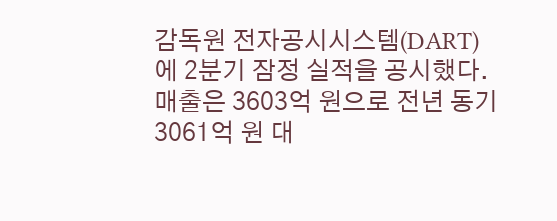감독원 전자공시시스템(DART)에 2분기 잠정 실적을 공시했다. 매출은 3603억 원으로 전년 동기 3061억 원 대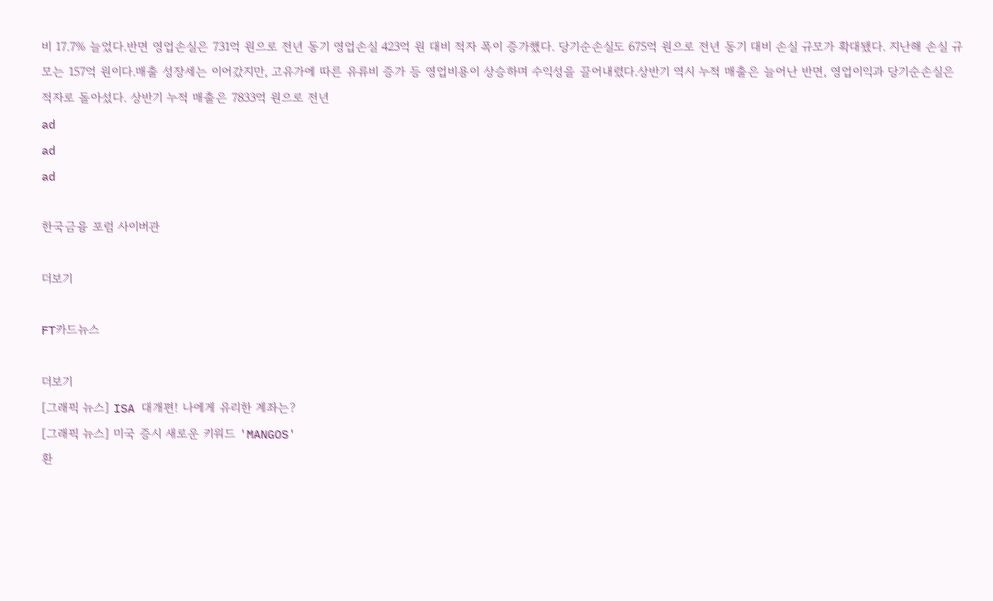비 17.7% 늘었다.반면 영업손실은 731억 원으로 전년 동기 영업손실 423억 원 대비 적자 폭이 증가했다. 당기순손실도 675억 원으로 전년 동기 대비 손실 규모가 확대됐다. 지난해 손실 규모는 157억 원이다.매출 성장세는 이어갔지만, 고유가에 따른 유류비 증가 등 영업비용이 상승하며 수익성을 끌어내렸다.상반기 역시 누적 매출은 늘어난 반면, 영업이익과 당기순손실은 적자로 돌아섰다. 상반기 누적 매출은 7833억 원으로 전년
ad
ad
ad

한국금융 포럼 사이버관

더보기

FT카드뉴스

더보기
[그래픽 뉴스] ISA 대개편! 나에게 유리한 계좌는?
[그래픽 뉴스] 미국 증시 새로운 키워드 'MANGOS'
환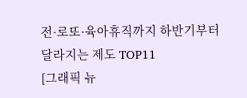전·로또·육아휴직까지 하반기부터 달라지는 제도 TOP11
[그래픽 뉴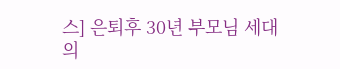스] 은퇴후 30년 부모님 세대의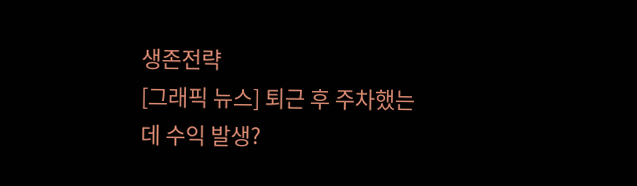생존전략
[그래픽 뉴스] 퇴근 후 주차했는데 수익 발생?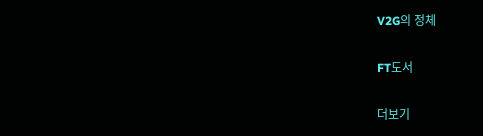V2G의 정체

FT도서

더보기